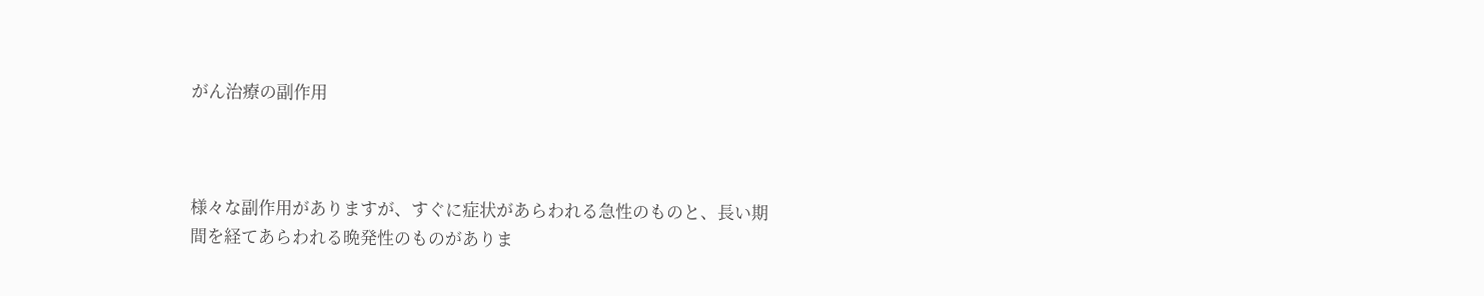がん治療の副作用



様々な副作用がありますが、すぐに症状があらわれる急性のものと、長い期間を経てあらわれる晩発性のものがありま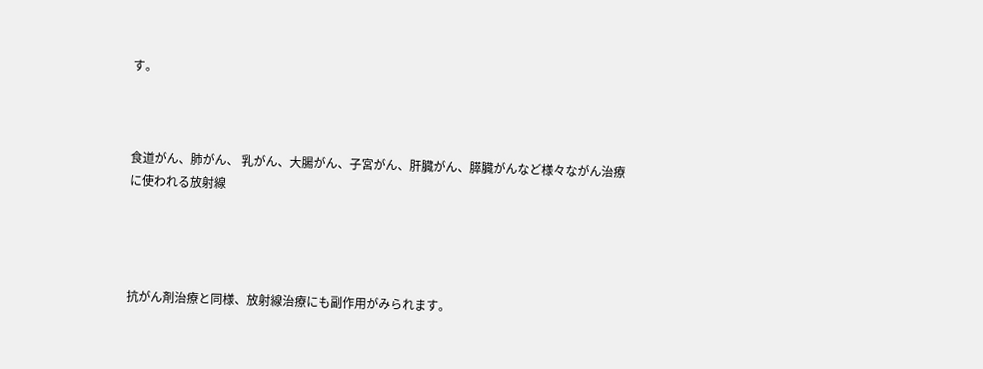す。



食道がん、肺がん、 乳がん、大腸がん、子宮がん、肝臓がん、膵臓がんなど様々ながん治療に使われる放射線




抗がん剤治療と同様、放射線治療にも副作用がみられます。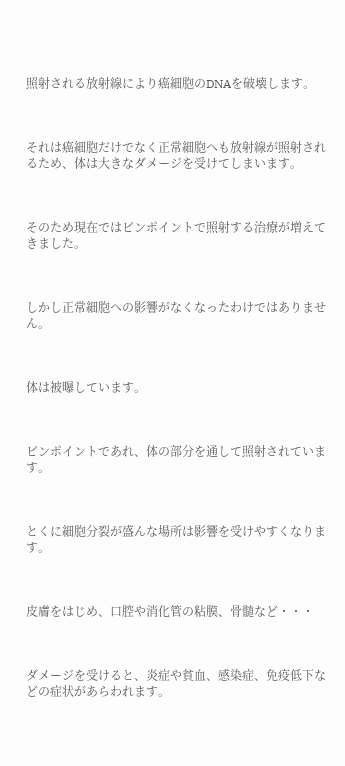照射される放射線により癌細胞のDNAを破壊します。



それは癌細胞だけでなく正常細胞へも放射線が照射されるため、体は大きなダメージを受けてしまいます。



そのため現在ではピンポイントで照射する治療が増えてきました。



しかし正常細胞への影響がなくなったわけではありません。



体は被曝しています。



ピンポイントであれ、体の部分を通して照射されています。



とくに細胞分裂が盛んな場所は影響を受けやすくなります。



皮膚をはじめ、口腔や消化管の粘膜、骨髄など・・・



ダメージを受けると、炎症や貧血、感染症、免疫低下などの症状があらわれます。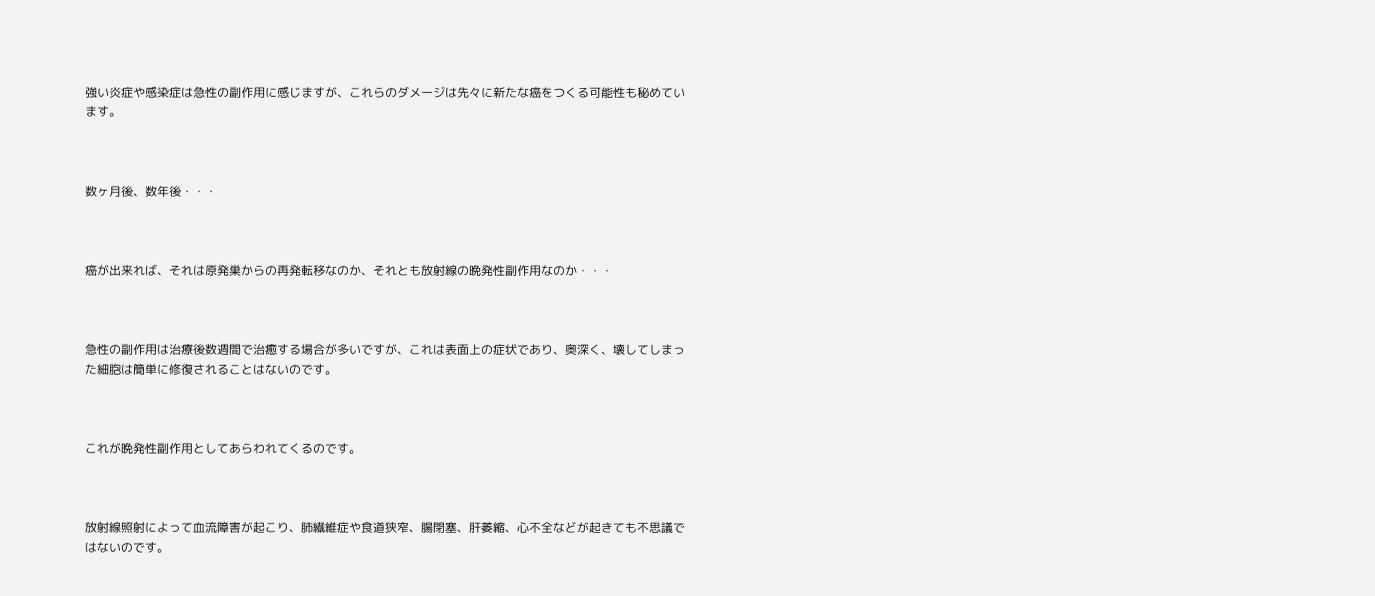強い炎症や感染症は急性の副作用に感じますが、これらのダメージは先々に新たな癌をつくる可能性も秘めています。



数ヶ月後、数年後・・・



癌が出来れば、それは原発巣からの再発転移なのか、それとも放射線の晩発性副作用なのか・・・



急性の副作用は治療後数週間で治癒する場合が多いですが、これは表面上の症状であり、奥深く、壊してしまった細胞は簡単に修復されることはないのです。



これが晩発性副作用としてあらわれてくるのです。



放射線照射によって血流障害が起こり、肺繊維症や食道狭窄、腸閉塞、肝萎縮、心不全などが起きても不思議ではないのです。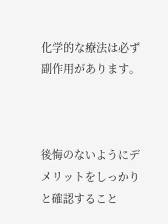化学的な療法は必ず副作用があります。



後悔のないようにデメリットをしっかりと確認すること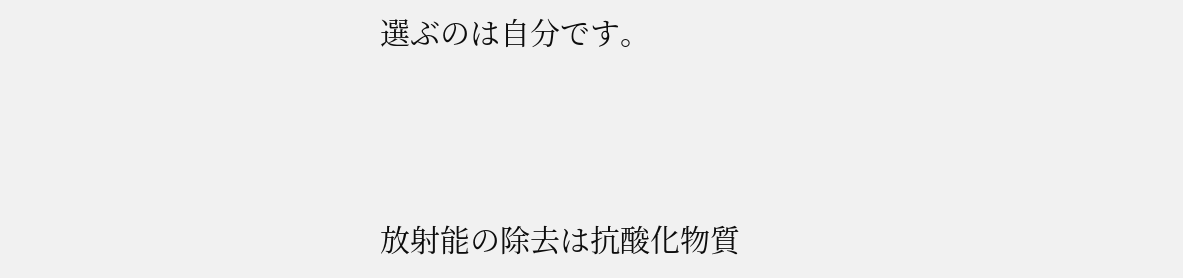選ぶのは自分です。



放射能の除去は抗酸化物質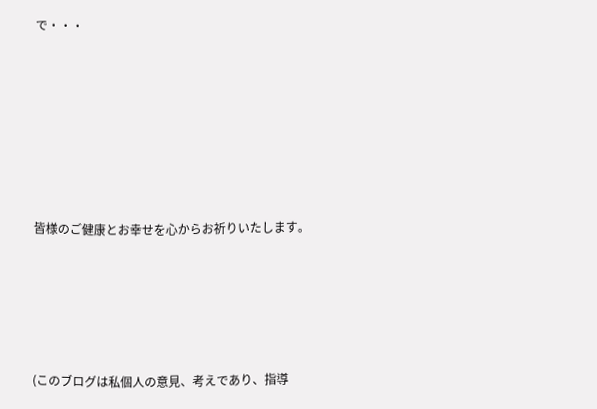で・・・







皆様のご健康とお幸せを心からお祈りいたします。





(このブログは私個人の意見、考えであり、指導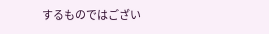するものではござい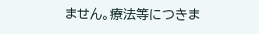ません。療法等につきま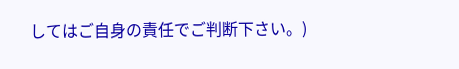してはご自身の責任でご判断下さい。)